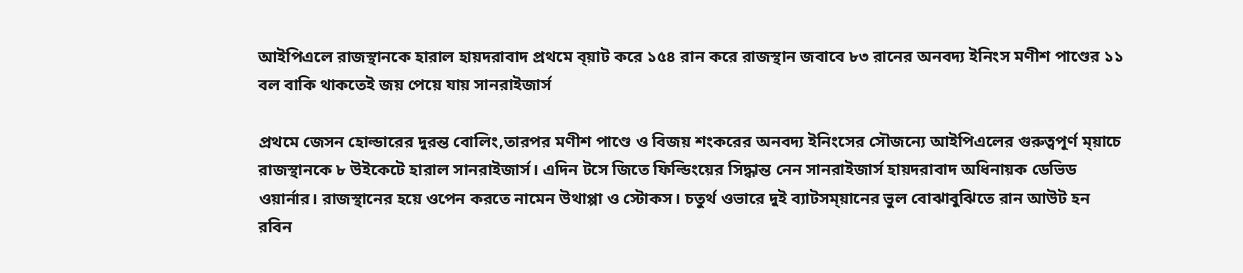আইপিএলে রাজস্থানকে হারাল হায়দরাবাদ প্রথমে ব্য়াট করে ১৫৪ রান করে রাজস্থান জবাবে ৮৩ রানের অনবদ্য ইনিংস মণীশ পাণ্ডের ১১ বল বাকি থাকতেই জয় পেয়ে যায় সানরাইজার্স

প্রথমে জেসন হোল্ডারের দুরন্ত বোলিং,তারপর মণীশ পাণ্ডে ও বিজয় শংকরের অনবদ্য ইনিংসের সৌজন্যে আইপিএলের গুরুত্বপূর্ণ ম্য়াচে রাজস্থানকে ৮ উইকেটে হারাল সানরাইজার্স। এদিন টসে জিতে ফিল্ডিংয়ের সিদ্ধান্ত নেন সানরাইজার্স হায়দরাবাদ অধিনায়ক ডেভিড ওয়ার্নার। রাজস্থানের হয়ে ওপেন করতে নামেন উথাপ্পা ও স্টোকস। চতুর্থ ওভারে দুই ব্যাটসম্য়ানের ভুল বোঝাবুঝিতে রান আউট হন রবিন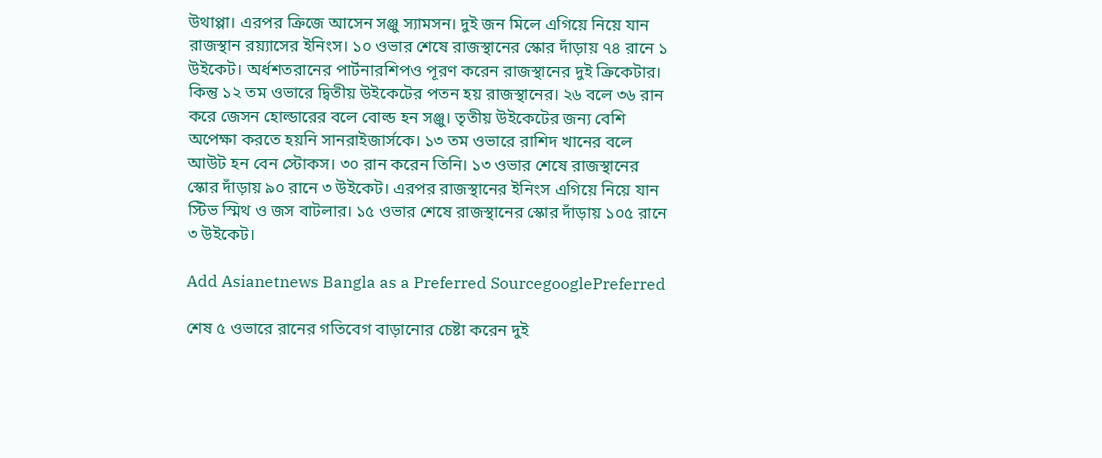উথাপ্পা। এরপর ক্রিজে আসেন সঞ্জু স্যামসন। দুই জন মিলে এগিয়ে নিয়ে যান রাজস্থান রয়্যাসের ইনিংস। ১০ ওভার শেষে রাজস্থানের স্কোর দাঁড়ায় ৭৪ রানে ১ উইকেট। অর্ধশতরানের পার্টনারশিপও পূরণ করেন রাজস্থানের দুই ক্রিকেটার। কিন্তু ১২ তম ওভারে দ্বিতীয় উইকেটের পতন হয় রাজস্থানের। ২৬ বলে ৩৬ রান করে জেসন হোল্ডারের বলে বোল্ড হন সঞ্জু। তৃতীয় উইকেটের জন্য বেশি অপেক্ষা করতে হয়নি সানরাইজার্সকে। ১৩ তম ওভারে রাশিদ খানের বলে আউট হন বেন স্টোকস। ৩০ রান করেন তিনি। ১৩ ওভার শেষে রাজস্থানের স্কোর দাঁড়ায় ৯০ রানে ৩ উইকেট। এরপর রাজস্থানের ইনিংস এগিয়ে নিয়ে যান স্টিভ স্মিথ ও জস বাটলার। ১৫ ওভার শেষে রাজস্থানের স্কোর দাঁড়ায় ১০৫ রানে ৩ উইকেট।

Add Asianetnews Bangla as a Preferred SourcegooglePreferred

শেষ ৫ ওভারে রানের গতিবেগ বাড়ানোর চেষ্টা করেন দুই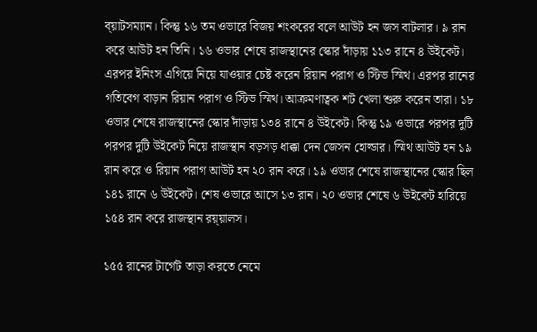ব্য়াটসম্যান। কিন্তু ১৬ তম ওভারে বিজয় শংকরের বলে আউট হন জস বাটলার। ৯ রান করে আউট হন তিনি। ১৬ ওভার শেষে রাজস্থানের স্কোর দাঁড়ায় ১১৩ রানে ৪ উইকেট। এরপর ইনিংস এগিয়ে নিয়ে যাওয়ার চেষ্ট করেন রিয়ান পরাগ ও স্টিভ স্মিথ। এরপর রানের গতিবেগ বাড়ান রিয়ান পরাগ ও স্টিভ স্মিথ। আক্রমণাত্বক শট খেলা শুরু করেন তারা। ১৮ ওভার শেষে রাজস্থানের স্কোর দাঁড়ায় ১৩৪ রানে ৪ উইকেট। কিন্তু ১৯ ওভারে পরপর দুটি পরপর দুটি উইকেট নিয়ে রাজস্থান বড়সড় ধাক্কা দেন জেসন হোল্ডার। স্মিথ আউট হন ১৯ রান করে ও রিয়ান পরাগ আউট হন ২০ রান করে। ১৯ ওভার শেষে রাজস্থানের স্কোর ছিল ১৪১ রানে ৬ উইকেট। শেষ ওভারে আসে ১৩ রান। ২০ ওভার শেষে ৬ উইকেট হারিয়ে ১৫৪ রান করে রাজস্থান রয়্য়ালস।

১৫৫ রানের টার্গেট তাড়া করতে নেমে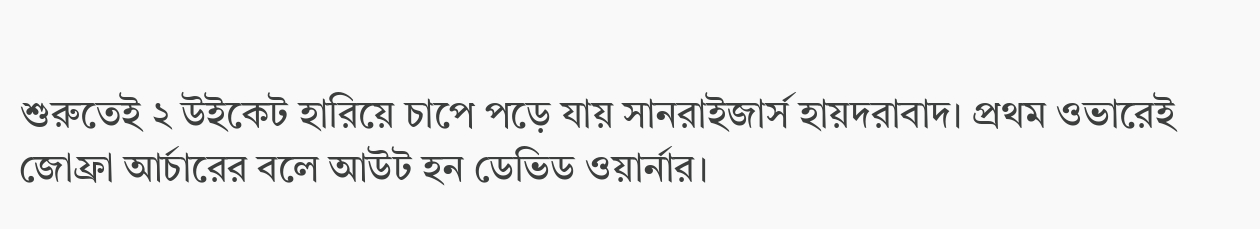শুরুতেই ২ উইকেট হারিয়ে চাপে পড়ে যায় সানরাইজার্স হায়দরাবাদ। প্রথম ওভারেই জোফ্রা আর্চারের বলে আউট হন ডেভিড ওয়ার্নার।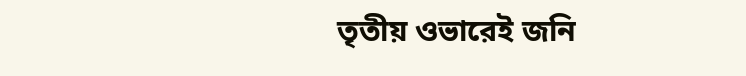তৃতীয় ওভারেই জনি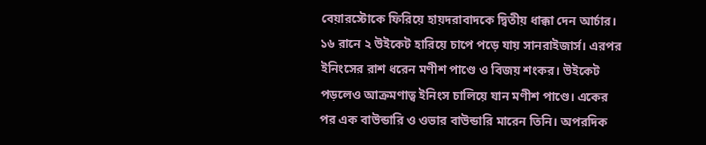বেয়ারস্টোকে ফিরিয়ে হায়দরাবাদকে দ্বিতীয় ধাক্কা দেন আর্চার। ১৬ রানে ২ উইকেট হারিয়ে চাপে পড়ে যায় সানরাইজার্স। এরপর ইনিংসের রাশ ধরেন মণীশ পাণ্ডে ও বিজয় শংকর। উইকেট পড়লেও আক্রমণাত্ব ইনিংস চালিয়ে যান মণীশ পাণ্ডে। একের পর এক বাউন্ডারি ও ওভার বাউন্ডারি মারেন তিনি। অপরদিক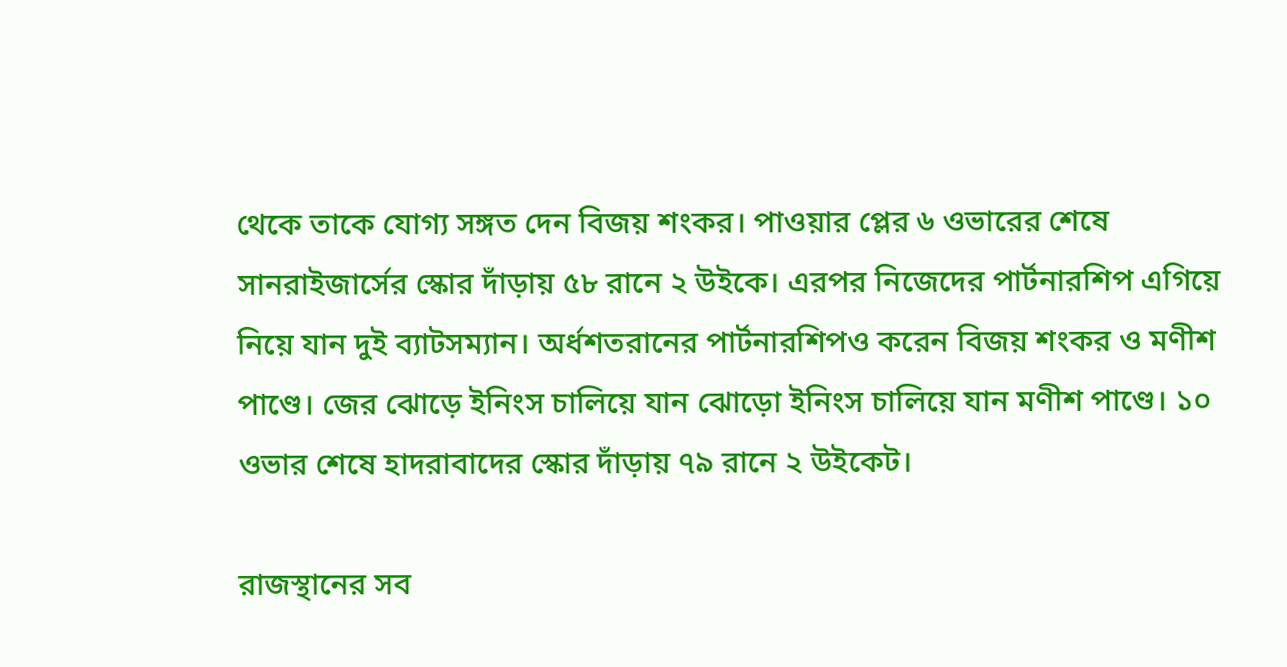থেকে তাকে যোগ্য সঙ্গত দেন বিজয় শংকর। পাওয়ার প্লের ৬ ওভারের শেষে সানরাইজার্সের স্কোর দাঁড়ায় ৫৮ রানে ২ উইকে। এরপর নিজেদের পার্টনারশিপ এগিয়ে নিয়ে যান দুই ব্যাটসম্যান। অর্ধশতরানের পার্টনারশিপও করেন বিজয় শংকর ও মণীশ পাণ্ডে। জের ঝোড়ে ইনিংস চালিয়ে যান ঝোড়ো ইনিংস চালিয়ে যান মণীশ পাণ্ডে। ১০ ওভার শেষে হাদরাবাদের স্কোর দাঁড়ায় ৭৯ রানে ২ উইকেট।

রাজস্থানের সব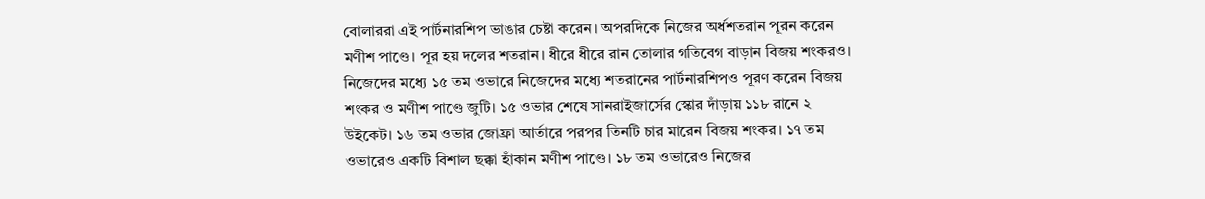বোলাররা এই পার্টনারশিপ ভাঙার চেষ্টা করেন। অপরদিকে নিজের অর্ধশতরান পূরন করেন মণীশ পাণ্ডে। পূর হয় দলের শতরান। ধীরে ধীরে রান তোলার গতিবেগ বাড়ান বিজয় শংকরও। নিজেদের মধ্যে ১৫ তম ওভারে নিজেদের মধ্যে শতরানের পার্টনারশিপও পূরণ করেন বিজয় শংকর ও মণীশ পাণ্ডে জুটি। ১৫ ওভার শেষে সানরাইজার্সের স্কোর দাঁড়ায় ১১৮ রানে ২ উইকেট। ১৬ তম ওভার জোফ্রা আর্তারে পরপর তিনটি চার মারেন বিজয় শংকর। ১৭ তম ওভারেও একটি বিশাল ছক্কা হাঁকান মণীশ পাণ্ডে। ১৮ তম ওভারেও নিজের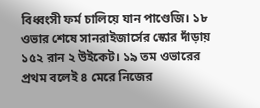বিধ্বংসী ফর্ম চালিয়ে যান পাণ্ডেজি। ১৮ ওভার শেষে সানরাইজার্সের স্কোর দাঁড়ায় ১৫২ রান ২ উইকেট। ১৯ তম ওভারের প্রথম বলেই ৪ মেরে নিজের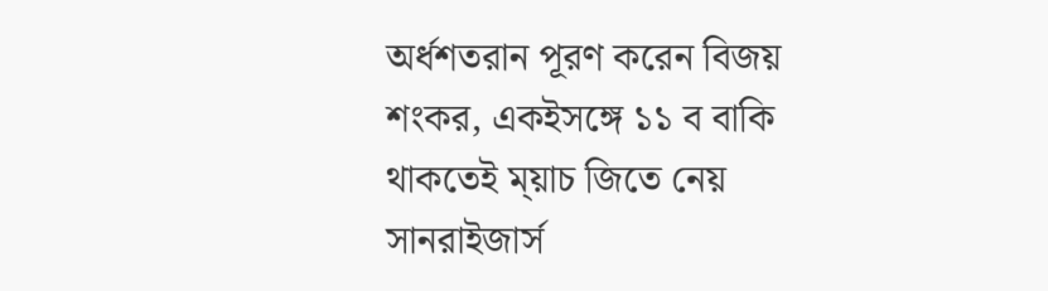অর্ধশতরান পূরণ করেন বিজয় শংকর, একইসঙ্গে ১১ ব বাকি থাকতেই ম্য়াচ জিতে নেয় সানরাইজার্স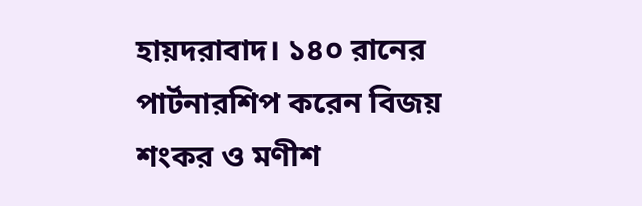হায়দরাবাদ। ১৪০ রানের পার্টনারশিপ করেন বিজয় শংকর ও মণীশ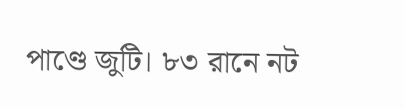পাণ্ডে জুটি। ৮৩ রানে নট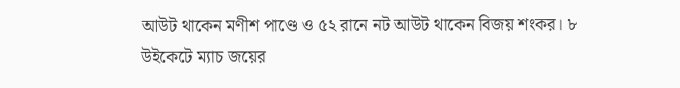আউট থাকেন মণীশ পাণ্ডে ও ৫২ রানে নট আউট থাকেন বিজয় শংকর। ৮ উইকেটে ম্যাচ জয়ের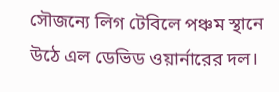সৌজন্যে লিগ টেবিলে পঞ্চম স্থানে উঠে এল ডেভিড ওয়ার্নারের দল।